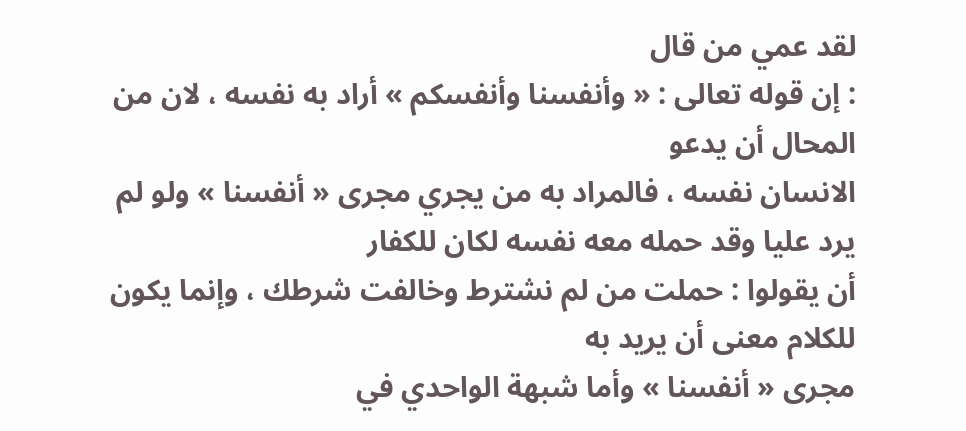لقد عمي من قال
: إن قوله تعالى : « وأنفسنا وأنفسكم » أراد به نفسه ، لان من المحال أن يدعو
الانسان نفسه ، فالمراد به من يجري مجرى « أنفسنا » ولو لم يرد عليا وقد حمله معه نفسه لكان للكفار
أن يقولوا : حملت من لم نشترط وخالفت شرطك ، وإنما يكون للكلام معنى أن يريد به
مجرى « أنفسنا » وأما شبهة الواحدي في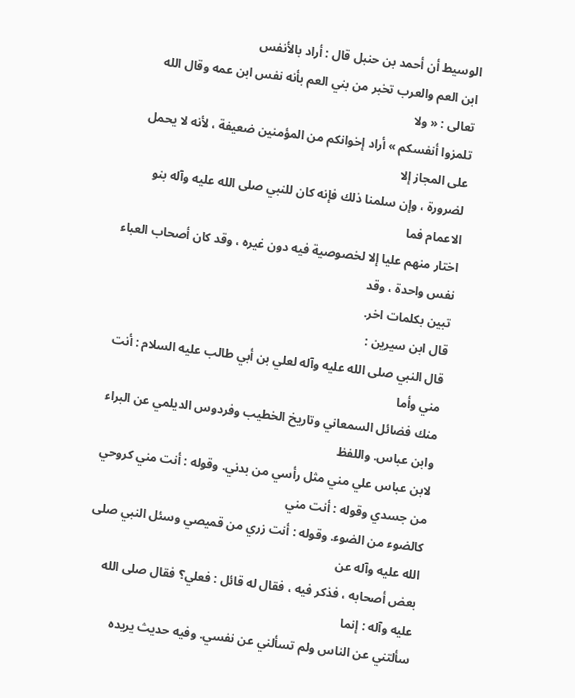الوسيط أن أحمد بن حنبل قال : أراد بالأنفس
ابن العم والعرب تخبر من بني العم بأنه نفس ابن عمه وقال الله تعالى : « ولا
تلمزوا أنفسكم » أراد إخوانكم من المؤمنين ضعيفة ، لأنه لا يحمل على المجاز إلا
لضرورة ، وإن سلمنا ذلك فإنه كان للنبي صلى الله عليه وآله بنو الاعمام فما
اختار منهم عليا إلا لخصوصية فيه دون غيره ، وقد كان أصحاب العباء نفس واحدة ، وقد
تبين بكلمات اخر.
قال ابن سيرين :
قال النبي صلى الله عليه وآله لعلي بن أبي طالب عليه السلام : أنت مني وأما
منك فضائل السمعاني وتاريخ الخطيب وفردوس الديلمي عن البراء وابن عباس. واللفظ
لابن عباس علي مني مثل رأسي من بدني. وقوله : أنت مني كروحي من جسدي وقوله : أنت مني
كالضوء من الضوء. وقوله : أنت زري من قميصي وسئل النبي صلى الله عليه وآله عن
بعض أصحابه ، فذكر فيه ، فقال له قائل : فعلي؟ فقال صلى الله عليه وآله : إنما
سألتني عن الناس ولم تسألني عن نفسي. وفيه حديث يريده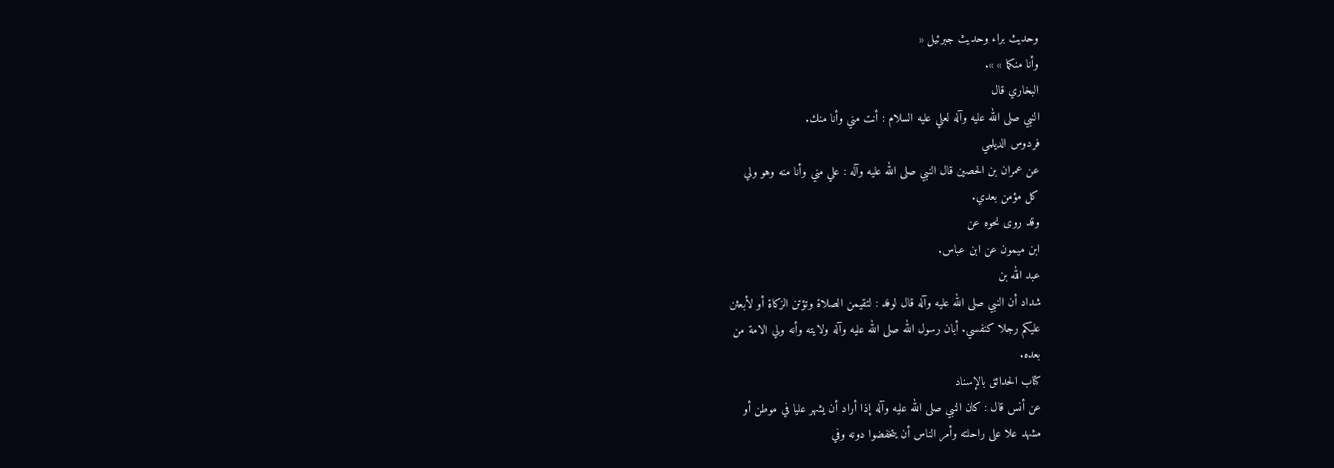وحديث براء وحديث جبرئيل «
وأنا منكما » ».
البخاري قال
النبي صلى الله عليه وآله لعلي عليه السلام : أنت مني وأنا منك.
فردوس الديلمي
عن عمران بن الحصين قال النبي صلى الله عليه وآله : علي مني وأنا منه وهو ولي
كل مؤمن بعدي.
وقد روى نحوه عن
ابن ميمون عن ابن عباس.
عبد الله بن
شداد أن النبي صلى الله عليه وآله قال لوفد : لتقيمن الصلاة وتؤتن الزكاة أو لأبعثن
عليكم رجلا كنفسي. أبان رسول الله صلى الله عليه وآله ولايته وأنه ولي الامة من
بعده.
كتاب الحدائق بالإسناد
عن أنس قال : كان النبي صلى الله عليه وآله إذا أراد أن يشهر عليا في موطن أو
مشهد علا على راحلته وأمر الناس أن يتخفضوا دونه وفي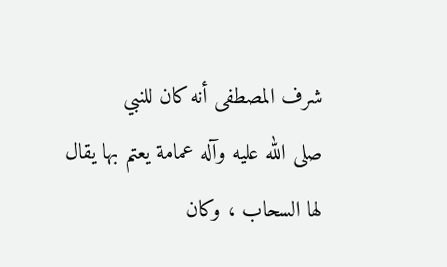شرف المصطفى أنه كان للنبي
صلى الله عليه وآله عمامة يعتم بها يقال لها السحاب ، وكان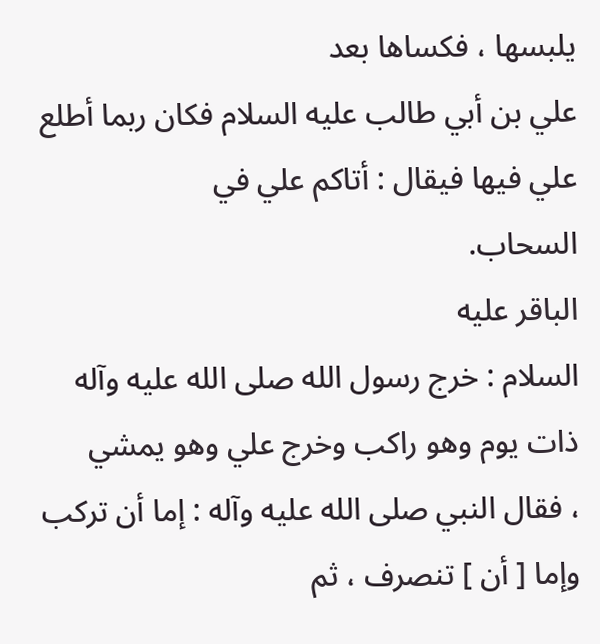يلبسها ، فكساها بعد
علي بن أبي طالب عليه السلام فكان ربما أطلع علي فيها فيقال : أتاكم علي في
السحاب.
الباقر عليه
السلام : خرج رسول الله صلى الله عليه وآله ذات يوم وهو راكب وخرج علي وهو يمشي
، فقال النبي صلى الله عليه وآله : إما أن تركب وإما [ أن ] تنصرف ، ثم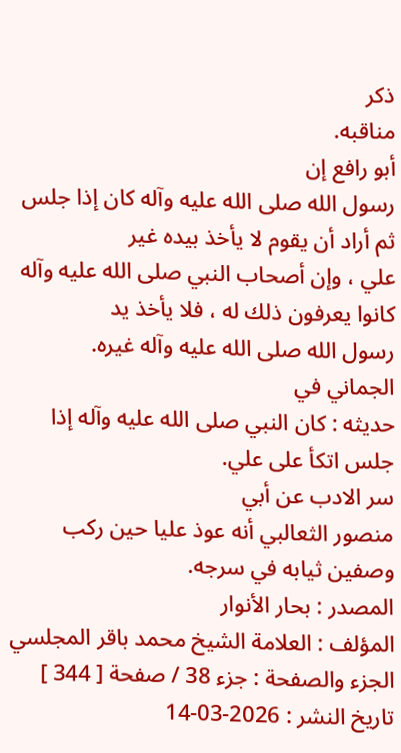ذكر
مناقبه.
أبو رافع إن
رسول الله صلى الله عليه وآله كان إذا جلس ثم أراد أن يقوم لا يأخذ بيده غير
علي ، وإن أصحاب النبي صلى الله عليه وآله كانوا يعرفون ذلك له ، فلا يأخذ يد
رسول الله صلى الله عليه وآله غيره.
الجماني في
حديثه : كان النبي صلى الله عليه وآله إذا جلس اتكأ على علي.
سر الادب عن أبي
منصور الثعالبي أنه عوذ عليا حين ركب وصفين ثيابه في سرجه.
المصدر : بحار الأنوار
المؤلف : العلامة الشيخ محمد باقر المجلسي
الجزء والصفحة : جزء 38 / صفحة [ 344 ]
تاريخ النشر : 2026-03-14